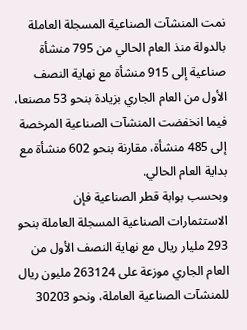نمت المنشآت الصناعية المسجلة العاملة بالدولة منذ العام الحالي من 795 منشأة صناعية إلى 915 منشأة مع نهاية النصف الأول من العام الجاري بزيادة بنحو 53 مصنعا، فيما انخفضت المنشآت الصناعية المرخصة إلى 485 منشأة، مقارنة بنحو 602 منشأة مع بداية العام الحالي.
وبحسب بوابة قطر الصناعية فإن الاستثمارات الصناعية المسجلة العاملة بنحو 293 مليار ريال مع نهاية النصف الأول من العام الجاري موزعة على 263124 مليون ريال للمنشآت الصناعية العاملة، ونحو 30203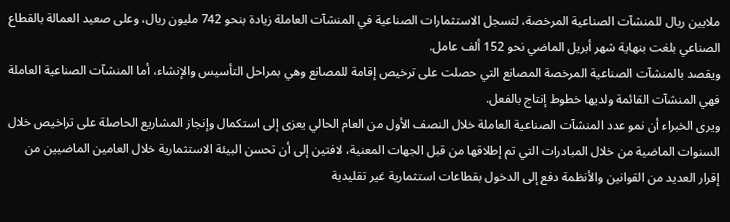ملايين ريال للمنشآت الصناعية المرخصة، لتسجل الاستثمارات الصناعية في المنشآت العاملة زيادة بنحو 742 مليون ريال، وعلى صعيد العمالة بالقطاع الصناعي بلغت بنهاية شهر أبريل الماضي نحو 152 ألف عامل.
ويقصد بالمنشآت الصناعية المرخصة المصانع التي حصلت على ترخيص إقامة للمصانع وهي بمراحل التأسيس والإنشاء، أما المنشآت الصناعية العاملة فهي المنشآت القائمة ولديها خطوط إنتاج بالفعل.
ويرى الخبراء أن نمو عدد المنشآت الصناعية العاملة خلال النصف الأول من العام الحالي يعزى إلى استكمال وإنجاز المشاريع الحاصلة على تراخيص خلال السنوات الماضية من خلال المبادرات التي تم إطلاقها من قبل الجهات المعنية، لافتين إلى أن تحسن البيئة الاستثمارية خلال العامين الماضيين من إقرار العديد من القوانين والأنظمة دفع إلى الدخول بقطاعات استثمارية غير تقليدية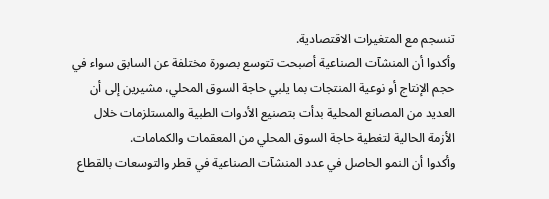تنسجم مع المتغيرات الاقتصادية.
وأكدوا أن المنشآت الصناعية أصبحت تتوسع بصورة مختلفة عن السابق سواء في حجم الإنتاج أو نوعية المنتجات بما يلبي حاجة السوق المحلي، مشيرين إلى أن العديد من المصانع المحلية بدأت بتصنيع الأدوات الطبية والمستلزمات خلال الأزمة الحالية لتغطية حاجة السوق المحلي من المعقمات والكمامات.
وأكدوا أن النمو الحاصل في عدد المنشآت الصناعية في قطر والتوسعات بالقطاع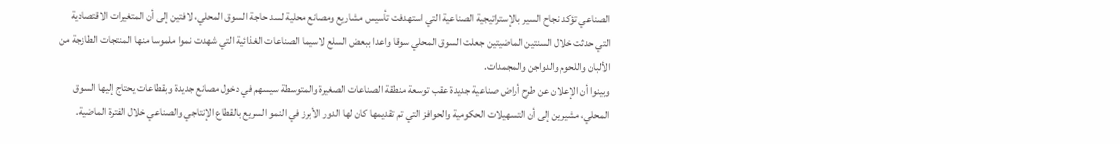الصناعي تؤكد نجاح السير بالإستراتيجية الصناعية التي استهدفت تأسيس مشاريع ومصانع محلية لسد حاجة السوق المحلي، لافتين إلى أن المتغيرات الاقتصادية التي حدثت خلال السنتين الماضيتين جعلت السوق المحلي سوقا واعدا ببعض السلع لاسيما الصناعات الغذائية التي شهدت نموا ملموسا منها المنتجات الطازجة من الألبان واللحوم والدواجن والمجمدات.
وبينوا أن الإعلان عن طرح أراض صناعية جديدة عقب توسعة منطقة الصناعات الصغيرة والمتوسطة سيسهم في دخول مصانع جديدة وبقطاعات يحتاج إليها السوق المحلي، مشيرين إلى أن التسهيلات الحكومية والحوافز التي تم تقديمها كان لها الدور الأبرز في النمو السريع بالقطاع الإنتاجي والصناعي خلال الفترة الماضية.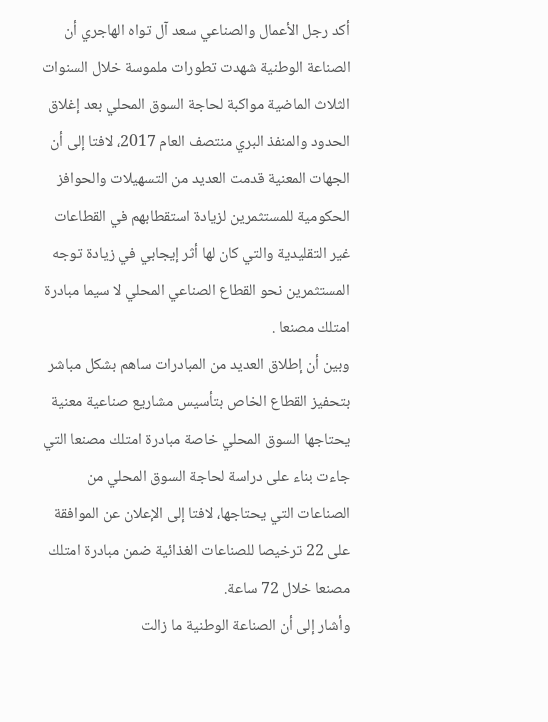أكد رجل الأعمال والصناعي سعد آل تواه الهاجري أن الصناعة الوطنية شهدت تطورات ملموسة خلال السنوات الثلاث الماضية مواكبة لحاجة السوق المحلي بعد إغلاق الحدود والمنفذ البري منتصف العام 2017، لافتا إلى أن الجهات المعنية قدمت العديد من التسهيلات والحوافز الحكومية للمستثمرين لزيادة استقطابهم في القطاعات غير التقليدية والتي كان لها أثر إيجابي في زيادة توجه المستثمرين نحو القطاع الصناعي المحلي لا سيما مبادرة امتلك مصنعا .
وبين أن إطلاق العديد من المبادرات ساهم بشكل مباشر بتحفيز القطاع الخاص بتأسيس مشاريع صناعية معنية يحتاجها السوق المحلي خاصة مبادرة امتلك مصنعا التي جاءت بناء على دراسة لحاجة السوق المحلي من الصناعات التي يحتاجها، لافتا إلى الإعلان عن الموافقة على 22 ترخيصا للصناعات الغذائية ضمن مبادرة امتلك مصنعا خلال 72 ساعة.
وأشار إلى أن الصناعة الوطنية ما زالت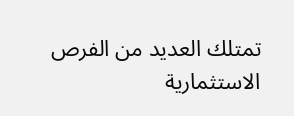تمتلك العديد من الفرص الاستثمارية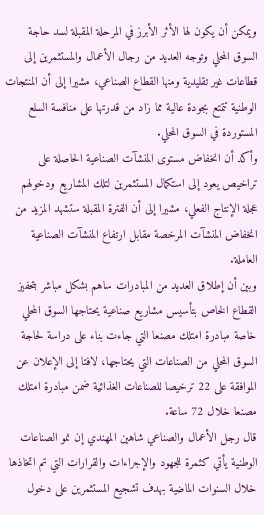ويمكن أن يكون لها الأثر الأبرز في المرحلة المقبلة لسد حاجة السوق المحلي وتوجه العديد من رجال الأعمال والمستثمرين إلى قطاعات غير تقليدية ومنها القطاع الصناعي، مشيرا إلى أن المنتجات الوطنية تتمتع بجودة عالية مما زاد من قدرتها على منافسة السلع المستوردة في السوق المحلي.
وأكد أن انخفاض مستوى المنشآت الصناعية الحاصلة على تراخيص يعود إلى استكمال المستثمرين لتلك المشاريع ودخولهم عجلة الإنتاج الفعلي، مشيرا إلى أن الفترة المقبلة ستشهد المزيد من انخفاض المنشآت المرخصة مقابل ارتفاع المنشآت الصناعية العاملة.
وبين أن إطلاق العديد من المبادرات ساهم بشكل مباشر بتحفيز القطاع الخاص بتأسيس مشاريع صناعية يحتاجها السوق المحلي خاصة مبادرة امتلك مصنعا التي جاءت بناء على دراسة لحاجة السوق المحلي من الصناعات التي يحتاجها، لافتا إلى الإعلان عن الموافقة على 22 ترخيصا للصناعات الغذائية ضمن مبادرة امتلك مصنعا خلال 72 ساعة.
قال رجل الأعمال والصناعي شاهين المهندي إن نمو الصناعات الوطنية يأتي كثمرة للجهود والإجراءات والقرارات التي تم اتخاذها خلال السنوات الماضية بهدف تشجيع المستثمرين على دخول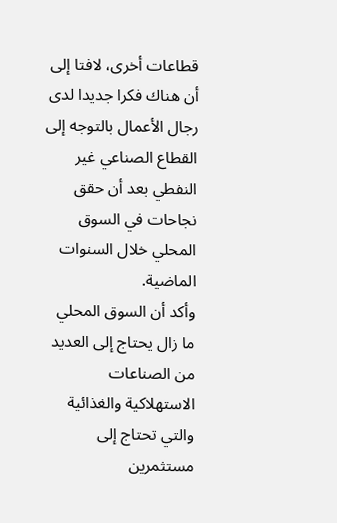قطاعات أخرى، لافتا إلى أن هناك فكرا جديدا لدى رجال الأعمال بالتوجه إلى القطاع الصناعي غير النفطي بعد أن حقق نجاحات في السوق المحلي خلال السنوات الماضية.
وأكد أن السوق المحلي ما زال يحتاج إلى العديد من الصناعات الاستهلاكية والغذائية والتي تحتاج إلى مستثمرين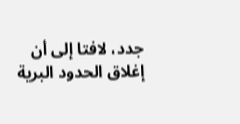جدد، لافتا إلى أن إغلاق الحدود البرية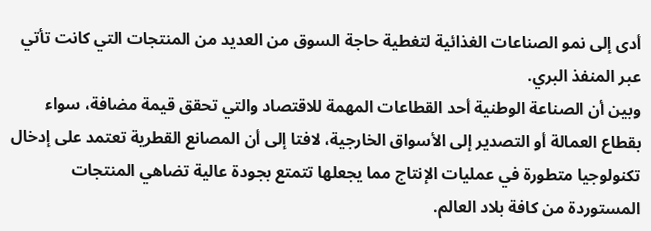أدى إلى نمو الصناعات الغذائية لتغطية حاجة السوق من العديد من المنتجات التي كانت تأتي عبر المنفذ البري.
وبين أن الصناعة الوطنية أحد القطاعات المهمة للاقتصاد والتي تحقق قيمة مضافة، سواء بقطاع العمالة أو التصدير إلى الأسواق الخارجية، لافتا إلى أن المصانع القطرية تعتمد على إدخال تكنولوجيا متطورة في عمليات الإنتاج مما يجعلها تتمتع بجودة عالية تضاهي المنتجات المستوردة من كافة بلاد العالم.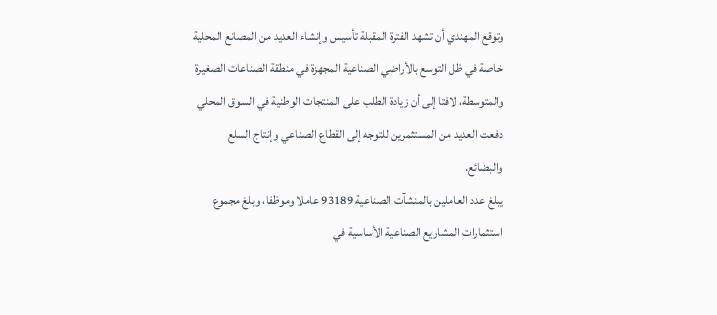وتوقع المهندي أن تشهد الفترة المقبلة تأسيس وإنشاء العديد من المصانع المحلية خاصة في ظل التوسع بالأراضي الصناعية المجهزة في منطقة الصناعات الصغيرة والمتوسطة، لافتا إلى أن زيادة الطلب على المنتجات الوطنية في السوق المحلي دفعت العديد من المستثمرين للتوجه إلى القطاع الصناعي وإنتاج السلع والبضائع.
يبلغ عدد العاملين بالمنشآت الصناعية 93189 عاملا وموظفا، وبلغ مجموع استثمارات المشاريع الصناعية الأساسية في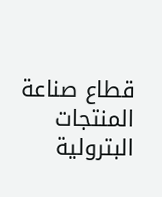قطاع صناعة المنتجات البترولية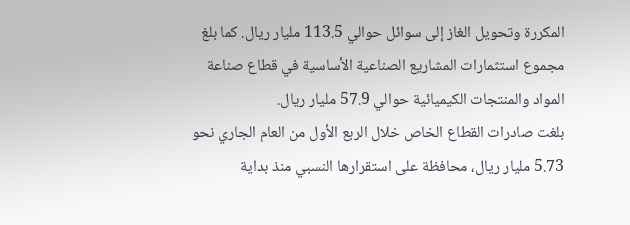المكررة وتحويل الغاز إلى سوائل حوالي 113.5 مليار ريال. كما بلغ مجموع استثمارات المشاريع الصناعية الأساسية في قطاع صناعة المواد والمنتجات الكيميائية حوالي 57.9 مليار ريال.
بلغت صادرات القطاع الخاص خلال الربع الأول من العام الجاري نحو 5.73 مليار ريال، محافظة على استقرارها النسبي منذ بداية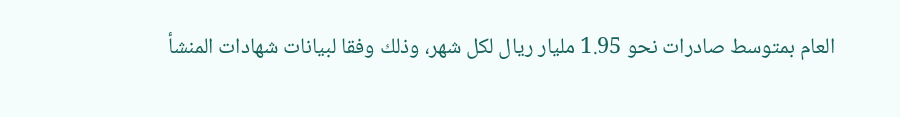العام بمتوسط صادرات نحو 1.95 مليار ريال لكل شهر، وذلك وفقا لبيانات شهادات المنشأ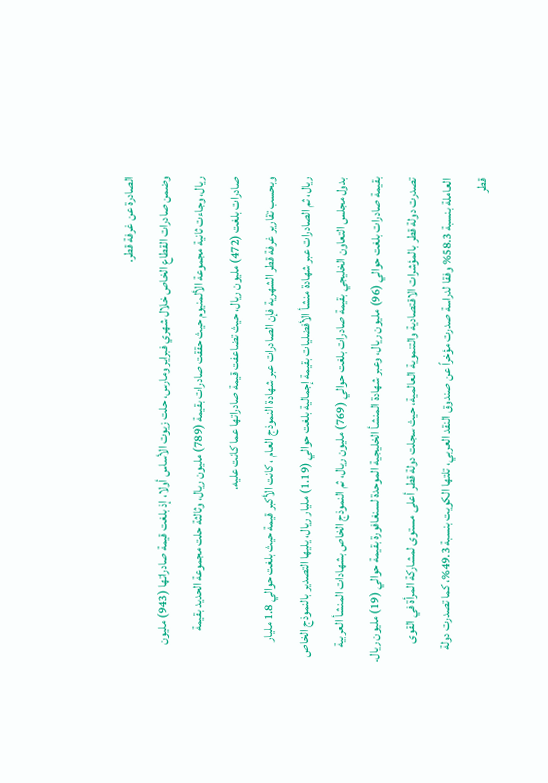الصادرة عن غرفة قطر.
وضمن صادرات القطاع الخاص خلال شهري فبراير ومارس، حلت زيوت الأساس أولا، إذ بلغت قيمة صادراتها (943) مليون ريال، وجاءت ثانية مجموعة الألمنيوم حيث حققت صادرات بقيمة (789) مليون ريال، وثالثة حلت مجموعة الحديد بقيمة صادرات بلغت (472) مليون ريال، حيث تضاعفت قيمة صادراتها عما كانت عليه.
وبحسب تقارير غرفة قطر الشهرية فإن الصادرات عبر شهادة النموذج العام ، كانت الأكبر قيمة حيث بلغت حوالي 1.8 مليار ريال، ثم الصادرات عبر شهادة منشأ الأفضليات بقيمة إجمالية بلغت حوالي (1.19) مليار ريال، يليها التصدير بالنموذج الخاص بدول مجلس التعاون الخليجي بقيمة صادرات بلغت حوالي (769) مليون ريال، ثم النموذج الخاص بشهادات المنشأ العربية بقيمة صادرات بلغت حوالي (96) مليون ريال، وعبر شهادة المنشأ الخليجية الموحدة لسنغافورة بقيمة حوالي (19) مليون ريال.
تصدرت دولة قطر بالمؤشرات الاقتصادية والتنموية العالمية، حيث سجلت دولة قطر أعلى مستوى لمشاركة المرأة في القوى العاملة بنسبة 58.3% وفقا لدراسة صدرت مؤخراً عن صندوق النقد العربي، تلتها الكويت بنسبة 49.3%، كما تصدرت دولة قطر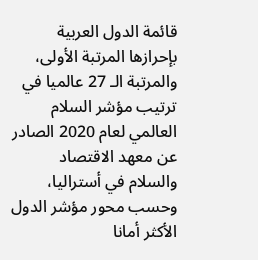قائمة الدول العربية بإحرازها المرتبة الأولى، والمرتبة الـ 27 عالميا في ترتيب مؤشر السلام العالمي لعام 2020 الصادر عن معهد الاقتصاد والسلام في أستراليا، وحسب محور مؤشر الدول الأكثر أمانا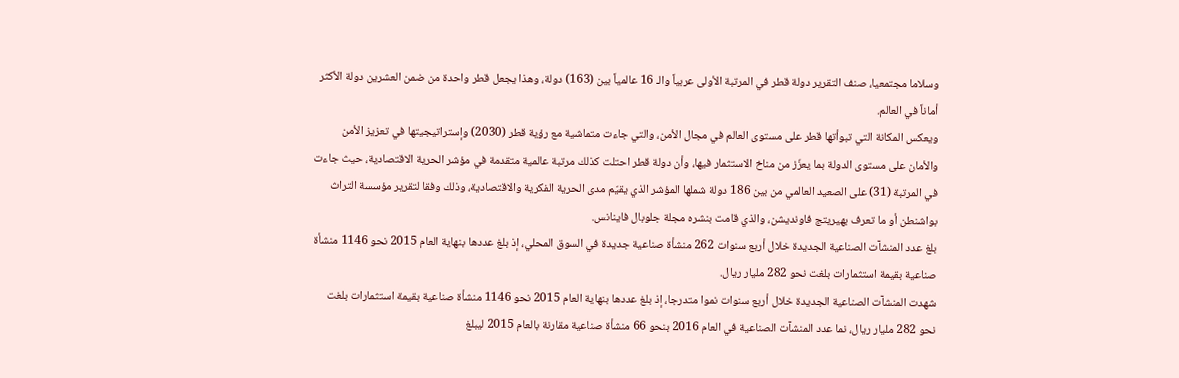وسلاما مجتمعيا، صنف التقرير دولة قطر في المرتبة الأولى عربياً والـ 16 عالمياً بين (163) دولة، وهذا يجعل قطر واحدة من ضمن العشرين دولة الأكثر أماناً في العالم.
ويعكس المكانة التي تبوأتها قطر على مستوى العالم في مجال الأمن، والتي جاءت متماشية مع رؤية قطر (2030) وإستراتيجيتها في تعزيز الأمن والأمان على مستوى الدولة بما يعزّز من مناخ الاستثمار فيها، وأن دولة قطر احتلت كذلك مرتبة عالمية متقدمة في مؤشر الحرية الاقتصادية، حيث جاءت في المرتبة (31) على الصعيد العالمي من بين 186 دولة شملها المؤشر الذي يقيّم مدى الحرية الفكرية والاقتصادية، وذلك وفقا لتقرير مؤسسة التراث بواشنطن أو ما تعرف بهيريتج فاونديشن، والذي قامت بنشره مجلة جلوبال فاينانس.
بلغ عدد المنشآت الصناعية الجديدة خلال أربع سنوات 262 منشأة صناعية جديدة في السوق المحلي، إذ بلغ عددها بنهاية العام 2015 نحو 1146 منشأة صناعية بقيمة استثمارات بلغت نحو 282 مليار ريال.
شهدت المنشآت الصناعية الجديدة خلال أربع سنوات نموا متدرجا، إذ بلغ عددها بنهاية العام 2015 نحو 1146 منشأة صناعية بقيمة استثمارات بلغت نحو 282 مليار ريال، نما عدد المنشآت الصناعية في العام 2016 بنحو 66 منشأة صناعية مقارنة بالعام 2015 ليبلغ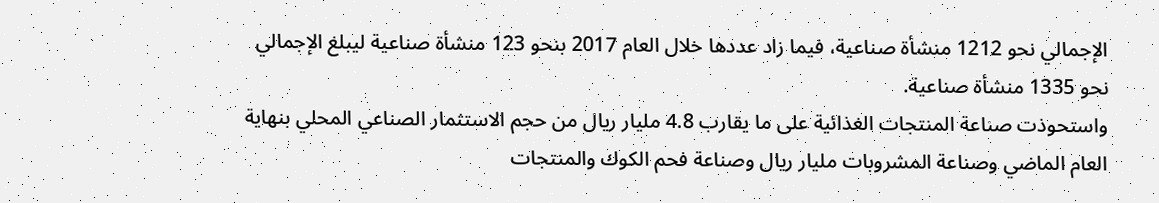الإجمالي نحو 1212 منشأة صناعية، فيما زاد عددها خلال العام 2017 بنحو 123 منشأة صناعية ليبلغ الإجمالي نحو 1335 منشأة صناعية.
واستحوذت صناعة المنتجات الغذائية على ما يقارب 4.8 مليار ريال من حجم الاستثمار الصناعي المحلي بنهاية العام الماضي وصناعة المشروبات مليار ريال وصناعة فحم الكوك والمنتجات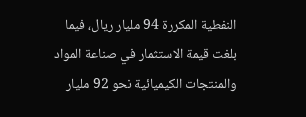النفطية المكررة 94 مليار ريال، فيما بلغت قيمة الاستثمار في صناعة المواد والمنتجات الكيميائية نحو 92 مليار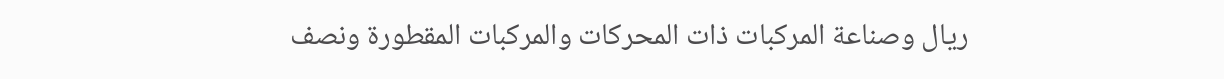ريال وصناعة المركبات ذات المحركات والمركبات المقطورة ونصف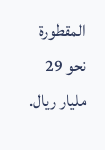المقطورة نحو 29 مليار ريال.